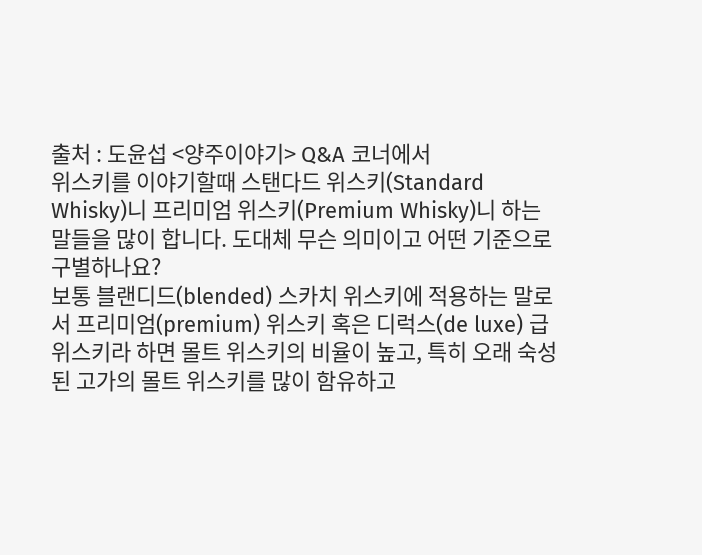출처 : 도윤섭 <양주이야기> Q&A 코너에서
위스키를 이야기할때 스탠다드 위스키(Standard Whisky)니 프리미엄 위스키(Premium Whisky)니 하는 말들을 많이 합니다. 도대체 무슨 의미이고 어떤 기준으로 구별하나요?
보통 블랜디드(blended) 스카치 위스키에 적용하는 말로서 프리미엄(premium) 위스키 혹은 디럭스(de luxe) 급 위스키라 하면 몰트 위스키의 비율이 높고, 특히 오래 숙성된 고가의 몰트 위스키를 많이 함유하고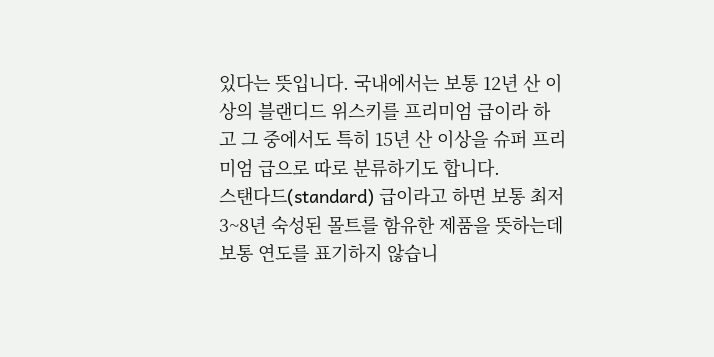있다는 뜻입니다. 국내에서는 보통 12년 산 이상의 블랜디드 위스키를 프리미엄 급이라 하고 그 중에서도 특히 15년 산 이상을 슈퍼 프리미엄 급으로 따로 분류하기도 합니다.
스탠다드(standard) 급이라고 하면 보통 최저 3~8년 숙성된 몰트를 함유한 제품을 뜻하는데 보통 연도를 표기하지 않습니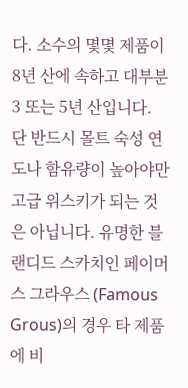다. 소수의 몇몇 제품이 8년 산에 속하고 대부분 3 또는 5년 산입니다.
단 반드시 몰트 숙성 연도나 함유량이 높아야만 고급 위스키가 되는 것은 아닙니다. 유명한 블랜디드 스카치인 페이머스 그라우스 (Famous Grous)의 경우 타 제품에 비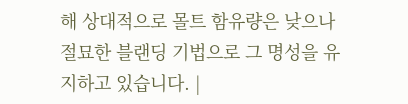해 상대적으로 몰트 함유량은 낮으나 절묘한 블랜딩 기법으로 그 명성을 유지하고 있습니다. |